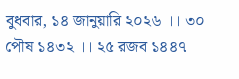বুধবার, ১৪ জানুয়ারি ২০২৬ ।। ৩০ পৌষ ১৪৩২ ।। ২৫ রজব ১৪৪৭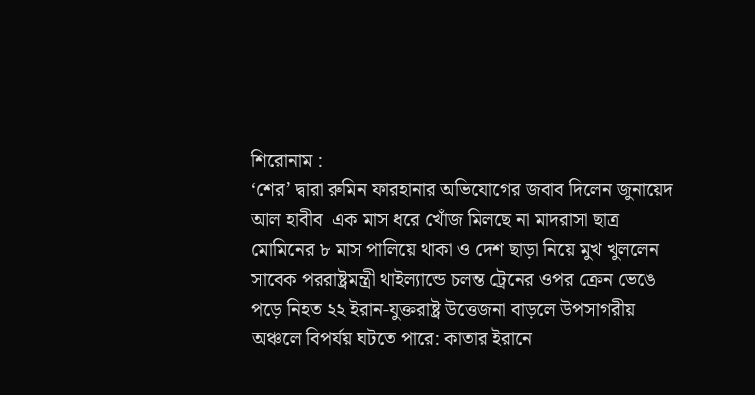শিরোনাম :
‘শের’ দ্বারা রুমিন ফারহানার অভিযোগের জবাব দিলেন জুনায়েদ আল হাবীব  এক মাস ধরে খোঁজ মিলছে না মাদরাসা ছাত্র মোমিনের ৮ মাস পালিয়ে থাকা ও দেশ ছাড়া নিয়ে মুখ খুললেন সাবেক পররাষ্ট্রমন্ত্রী থাইল্যান্ডে চলন্ত ট্রেনের ওপর ক্রেন ভেঙে পড়ে নিহত ২২ ইরান-যুক্তরাষ্ট্র উত্তেজনা বাড়লে উপসাগরীয় অঞ্চলে বিপর্যয় ঘটতে পারে: কাতার ইরানে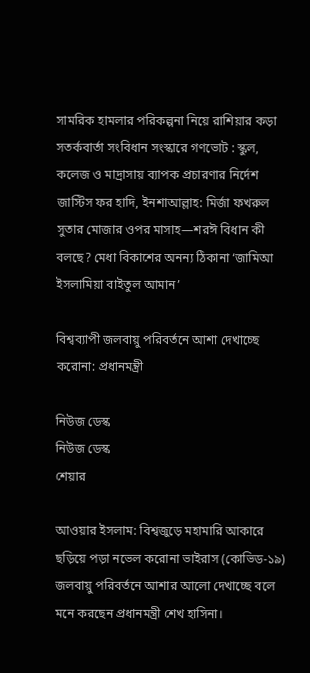সামরিক হামলার পরিকল্পনা নিয়ে রাশিয়ার কড়া সতর্কবার্তা সংবিধান সংস্কারে গণভোট : স্কুল, কলেজ ও মাদ্রাসায় ব্যাপক প্রচারণার নির্দেশ জাস্টিস ফর হাদি, ইনশাআল্লাহ: মির্জা ফখরুল সুতার মোজার ওপর মাসাহ—শরঈ বিধান কী বলছে? মেধা বিকাশের অনন্য ঠিকানা ‘জামিআ ইসলামিয়া বাইতুল আমান’

বিশ্বব্যাপী জলবায়ু পরিবর্তনে আশা দেখাচ্ছে করোনা: প্রধানমন্ত্রী

নিউজ ডেস্ক
নিউজ ডেস্ক
শেয়ার

আওয়ার ইসলাম: বিশ্বজুড়ে মহামারি আকারে ছড়িয়ে পড়া নভেল করোনা ভাইরাস (কোভিড-১৯) জলবায়ু পরিবর্তনে আশার আলো দেখাচ্ছে বলে মনে করছেন প্রধানমন্ত্রী শেখ হাসিনা।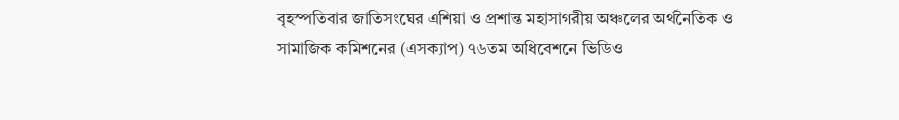বৃহস্পতিবার জাতিসংঘের এশিয়া ও প্রশান্ত মহাসাগরীয় অঞ্চলের অর্থনৈতিক ও সামাজিক কমিশনের (এসক্যাপ) ৭৬তম অধিবেশনে ভিডিও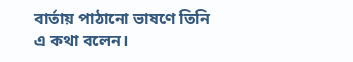বার্তায় পাঠানো ভাষণে তিনি এ কথা বলেন।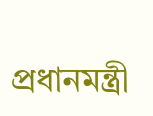প্রধানমন্ত্রী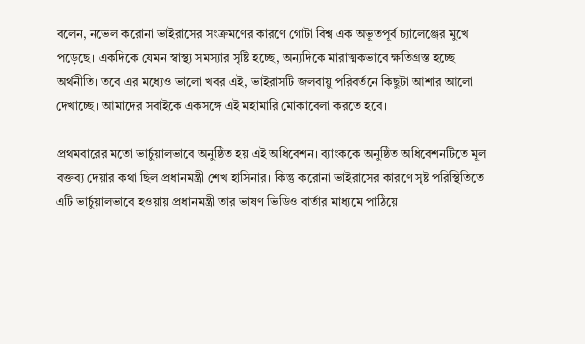বলেন, নভেল করোনা ভাইরাসের সংক্রমণের কারণে গোটা বিশ্ব এক অভূতপূর্ব চ্যালেঞ্জের মুখে পড়েছে। একদিকে যেমন স্বাস্থ্য সমস্যার সৃষ্টি হচ্ছে, অন্যদিকে মারাত্মকভাবে ক্ষতিগ্রস্ত হচ্ছে অর্থনীতি। তবে এর মধ্যেও ভালো খবর এই, ভাইরাসটি জলবায়ু পরিবর্তনে কিছুটা আশার আলো দেখাচ্ছে। আমাদের সবাইকে একসঙ্গে এই মহামারি মোকাবেলা করতে হবে।

প্রথমবারের মতো ভার্চুয়ালভাবে অনুষ্ঠিত হয় এই অধিবেশন। ব্যাংককে অনুষ্ঠিত অধিবেশনটিতে মূল বক্তব্য দেয়ার কথা ছিল প্রধানমন্ত্রী শেখ হাসিনার। কিন্তু করোনা ভাইরাসের কারণে সৃষ্ট পরিস্থিতিতে এটি ভার্চুয়ালভাবে হওয়ায় প্রধানমন্ত্রী তার ভাষণ ভিডিও বার্তার মাধ্যমে পাঠিয়ে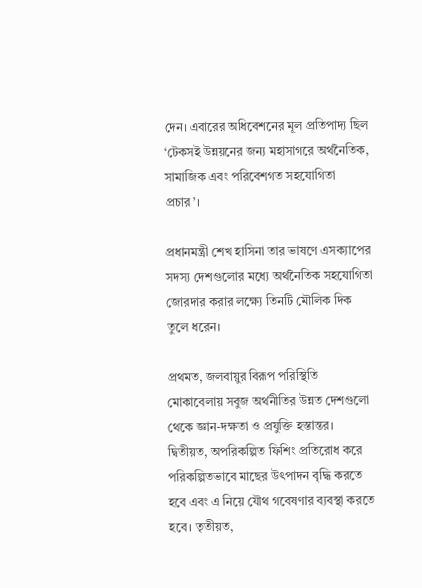দেন। এবারের অধিবেশনের মূল প্রতিপাদ্য ছিল ‘টেকসই উন্নয়নের জন্য মহাসাগরে অর্থনৈতিক, সামাজিক এবং পরিবেশগত সহযোগিতা প্রচার’।

প্রধানমন্ত্রী শেখ হাসিনা তার ভাষণে এসক্যাপের সদস্য দেশগুলোর মধ্যে অর্থনৈতিক সহযোগিতা জোরদার করার লক্ষ্যে তিনটি মৌলিক দিক তুলে ধরেন।

প্রথমত, জলবায়ুর বিরূপ পরিস্থিতি মোকাবেলায় সবুজ অর্থনীতির উন্নত দেশগুলো থেকে জ্ঞান-দক্ষতা ও প্রযুক্তি হস্তান্তর। দ্বিতীয়ত, অপরিকল্পিত ফিশিং প্রতিরোধ করে পরিকল্পিতভাবে মাছের উৎপাদন বৃদ্ধি করতে হবে এবং এ নিয়ে যৌথ গবেষণার ব্যবস্থা করতে হবে। তৃতীয়ত,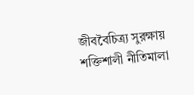জীববৈচিত্র্য সুরক্ষায় শক্তিশালী নীতিমালা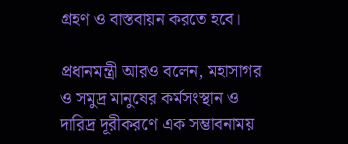গ্রহণ ও বাস্তবায়ন করতে হবে।

প্রধানমন্ত্রী আরও বলেন, মহাসাগর ও সমুদ্র মানুষের কর্মসংস্থান ও দারিদ্র দূরীকরণে এক সম্ভাবনাময়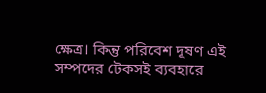ক্ষেত্র। কিন্তু পরিবেশ দূষণ এই সম্পদের টেকসই ব্যবহারে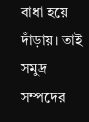বাধা হয়ে দাঁড়ায়। তাই সমুদ্র সম্পদের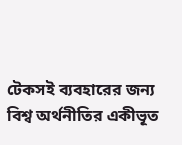টেকসই ব্যবহারের জন্য বিশ্ব অর্থনীতির একীভূত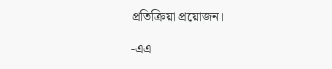প্রতিক্রিয়া প্রয়োজন।

-এএ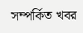সম্পর্কিত খবর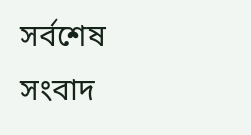সর্বশেষ সংবাদ